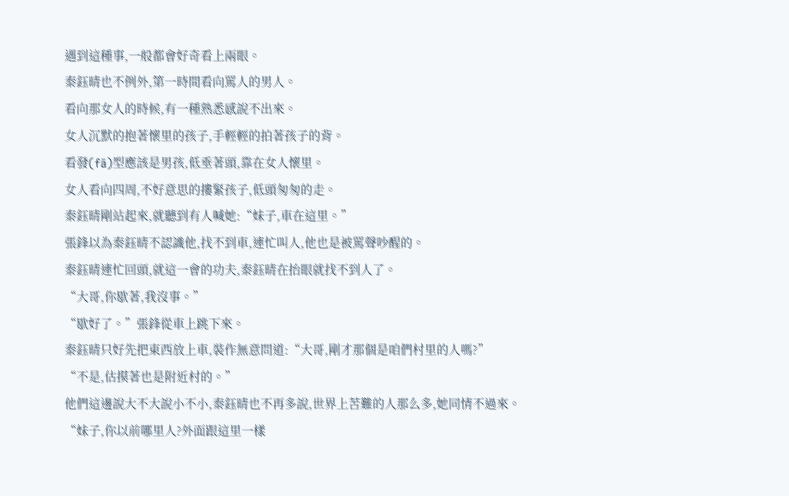遇到這種事,一般都會好奇看上兩眼。
秦鈺晴也不例外,第一時間看向罵人的男人。
看向那女人的時候,有一種熟悉感說不出來。
女人沉默的抱著懷里的孩子,手輕輕的拍著孩子的背。
看發(fā)型應該是男孩,低垂著頭,靠在女人懷里。
女人看向四周,不好意思的摟緊孩子,低頭匆匆的走。
秦鈺晴剛站起來,就聽到有人喊她:“妹子,車在這里。”
張鋒以為秦鈺晴不認識他,找不到車,連忙叫人,他也是被罵聲吵醒的。
秦鈺晴連忙回頭,就這一會的功夫,秦鈺晴在抬眼就找不到人了。
“大哥,你歇著,我沒事。”
“歇好了。”張鋒從車上跳下來。
秦鈺晴只好先把東西放上車,裝作無意問道:“大哥,剛才那個是咱們村里的人嗎?”
“不是,估摸著也是附近村的。”
他們這邊說大不大說小不小,秦鈺晴也不再多說,世界上苦難的人那么多,她同情不過來。
“妹子,你以前哪里人?外面跟這里一樣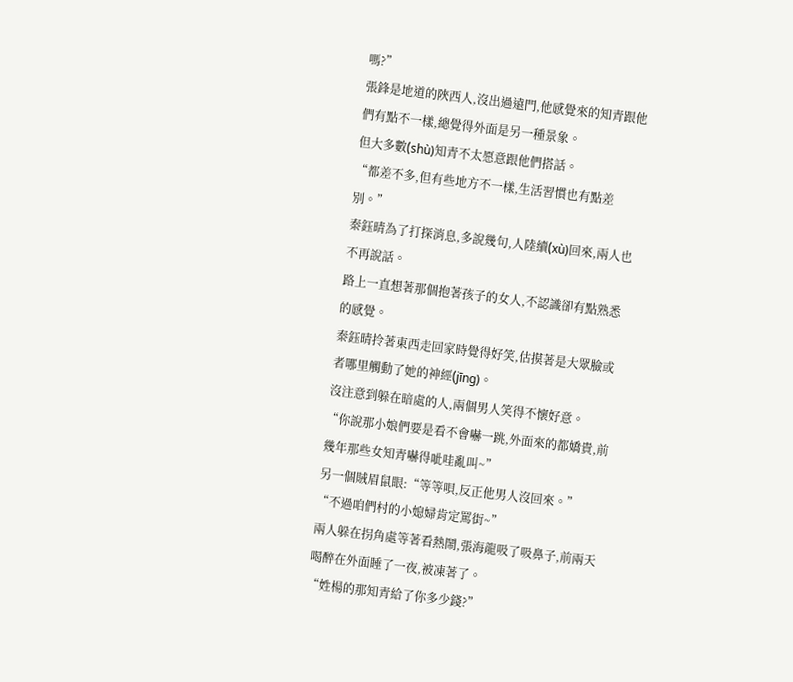嗎?”
張鋒是地道的陜西人,沒出過遠門,他感覺來的知青跟他們有點不一樣,總覺得外面是另一種景象。
但大多數(shù)知青不太愿意跟他們搭話。
“都差不多,但有些地方不一樣,生活習慣也有點差別。”
秦鈺晴為了打探消息,多說幾句,人陸續(xù)回來,兩人也不再說話。
路上一直想著那個抱著孩子的女人,不認識卻有點熟悉的感覺。
秦鈺晴拎著東西走回家時覺得好笑,估摸著是大眾臉或者哪里觸動了她的神經(jīng)。
沒注意到躲在暗處的人,兩個男人笑得不懷好意。
“你說那小娘們要是看不會嚇一跳,外面來的都嬌貴,前幾年那些女知青嚇得呲哇亂叫~”
另一個賊眉鼠眼:“等等唄,反正他男人沒回來。”
“不過咱們村的小媳婦肯定罵街~”
兩人躲在拐角處等著看熱鬧,張海龍吸了吸鼻子,前兩天喝醉在外面睡了一夜,被凍著了。
“姓楊的那知青給了你多少錢?”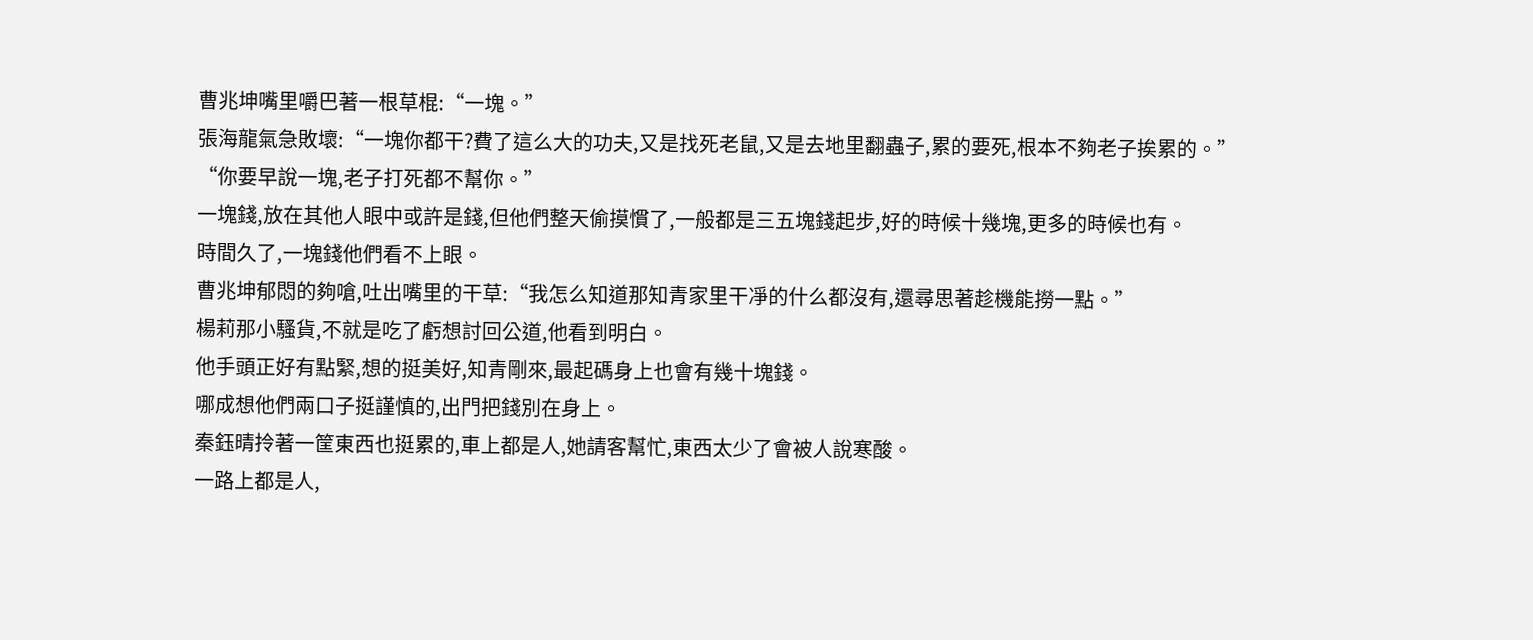曹兆坤嘴里嚼巴著一根草棍:“一塊。”
張海龍氣急敗壞:“一塊你都干?費了這么大的功夫,又是找死老鼠,又是去地里翻蟲子,累的要死,根本不夠老子挨累的。”
“你要早說一塊,老子打死都不幫你。”
一塊錢,放在其他人眼中或許是錢,但他們整天偷摸慣了,一般都是三五塊錢起步,好的時候十幾塊,更多的時候也有。
時間久了,一塊錢他們看不上眼。
曹兆坤郁悶的夠嗆,吐出嘴里的干草:“我怎么知道那知青家里干凈的什么都沒有,還尋思著趁機能撈一點。”
楊莉那小騷貨,不就是吃了虧想討回公道,他看到明白。
他手頭正好有點緊,想的挺美好,知青剛來,最起碼身上也會有幾十塊錢。
哪成想他們兩口子挺謹慎的,出門把錢別在身上。
秦鈺晴拎著一筐東西也挺累的,車上都是人,她請客幫忙,東西太少了會被人說寒酸。
一路上都是人,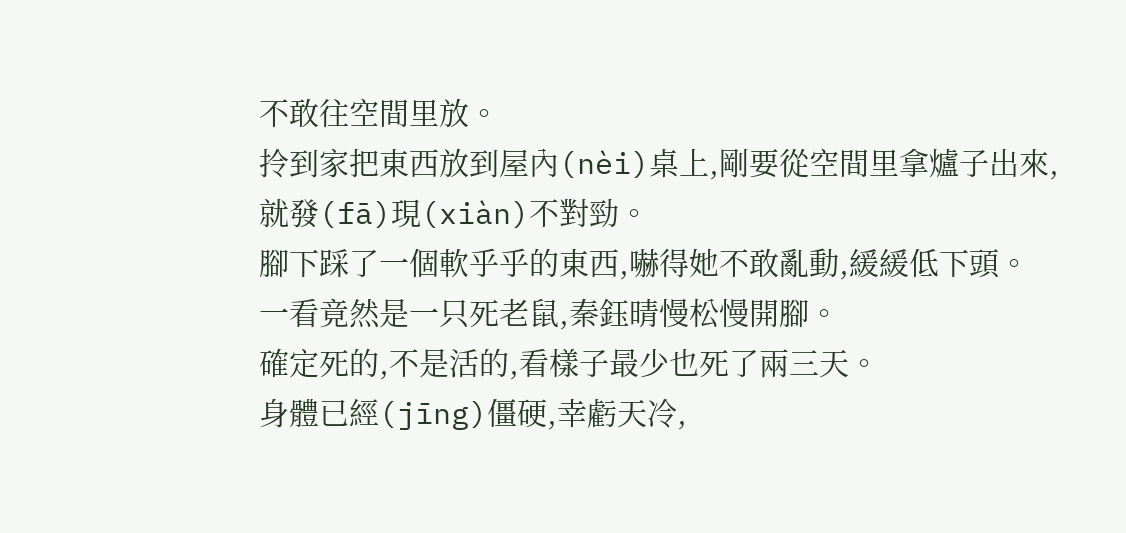不敢往空間里放。
拎到家把東西放到屋內(nèi)桌上,剛要從空間里拿爐子出來,就發(fā)現(xiàn)不對勁。
腳下踩了一個軟乎乎的東西,嚇得她不敢亂動,緩緩低下頭。
一看竟然是一只死老鼠,秦鈺晴慢松慢開腳。
確定死的,不是活的,看樣子最少也死了兩三天。
身體已經(jīng)僵硬,幸虧天冷,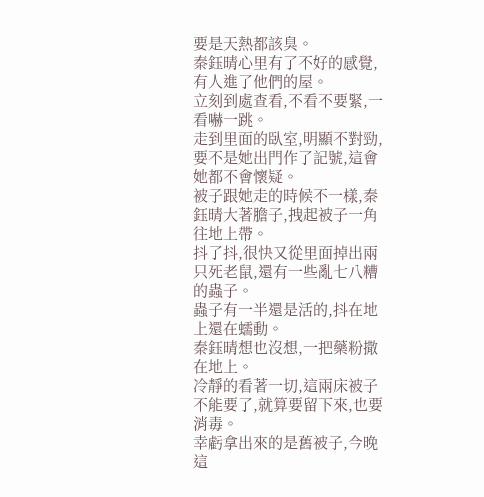要是天熱都該臭。
秦鈺晴心里有了不好的感覺,有人進了他們的屋。
立刻到處查看,不看不要緊,一看嚇一跳。
走到里面的臥室,明顯不對勁,要不是她出門作了記號,這會她都不會懷疑。
被子跟她走的時候不一樣,秦鈺晴大著膽子,拽起被子一角往地上帶。
抖了抖,很快又從里面掉出兩只死老鼠,還有一些亂七八糟的蟲子。
蟲子有一半還是活的,抖在地上還在蠕動。
秦鈺晴想也沒想,一把藥粉撒在地上。
冷靜的看著一切,這兩床被子不能要了,就算要留下來,也要消毒。
幸虧拿出來的是舊被子,今晚這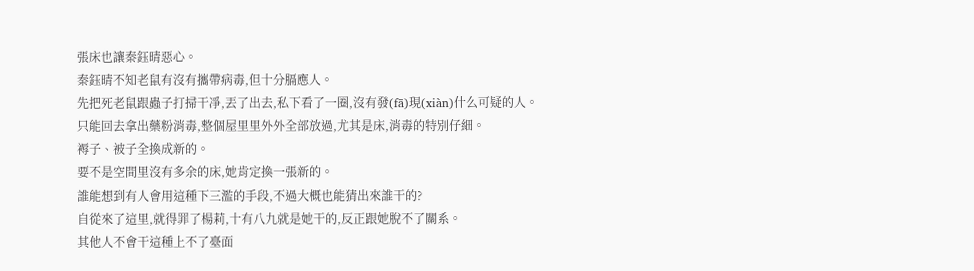張床也讓秦鈺晴惡心。
秦鈺晴不知老鼠有沒有攜帶病毒,但十分膈應人。
先把死老鼠跟蟲子打掃干凈,丟了出去,私下看了一圈,沒有發(fā)現(xiàn)什么可疑的人。
只能回去拿出藥粉消毒,整個屋里里外外全部放過,尤其是床,消毒的特別仔細。
褥子、被子全換成新的。
要不是空間里沒有多余的床,她肯定換一張新的。
誰能想到有人會用這種下三濫的手段,不過大概也能猜出來誰干的?
自從來了這里,就得罪了楊莉,十有八九就是她干的,反正跟她脫不了關系。
其他人不會干這種上不了臺面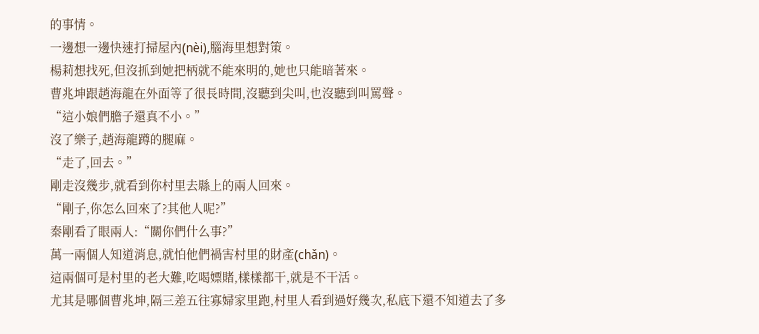的事情。
一邊想一邊快速打掃屋內(nèi),腦海里想對策。
楊莉想找死,但沒抓到她把柄就不能來明的,她也只能暗著來。
曹兆坤跟趙海龍在外面等了很長時間,沒聽到尖叫,也沒聽到叫罵聲。
“這小娘們膽子還真不小。”
沒了樂子,趙海龍蹲的腿麻。
“走了,回去。”
剛走沒幾步,就看到你村里去縣上的兩人回來。
“剛子,你怎么回來了?其他人呢?”
秦剛看了眼兩人:“關你們什么事?”
萬一兩個人知道消息,就怕他們禍害村里的財產(chǎn)。
這兩個可是村里的老大難,吃喝嫖賭,樣樣都干,就是不干活。
尤其是哪個曹兆坤,隔三差五往寡婦家里跑,村里人看到過好幾次,私底下還不知道去了多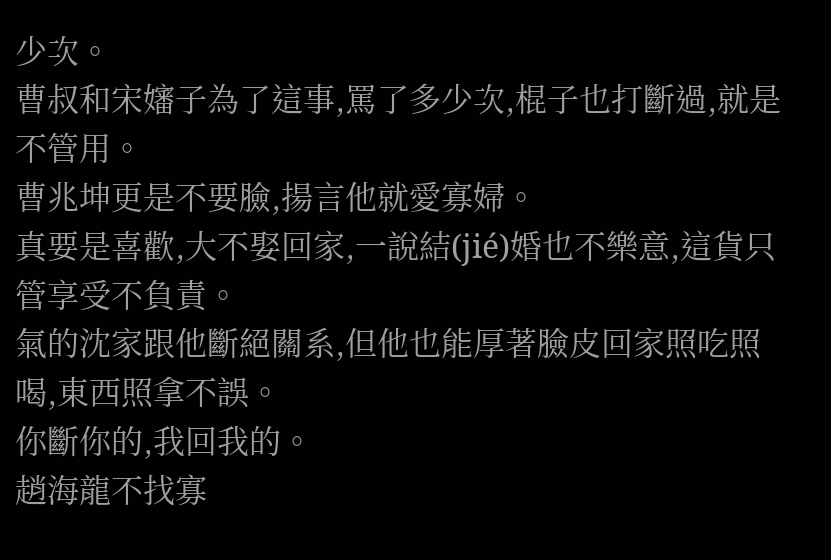少次。
曹叔和宋嬸子為了這事,罵了多少次,棍子也打斷過,就是不管用。
曹兆坤更是不要臉,揚言他就愛寡婦。
真要是喜歡,大不娶回家,一說結(jié)婚也不樂意,這貨只管享受不負責。
氣的沈家跟他斷絕關系,但他也能厚著臉皮回家照吃照喝,東西照拿不誤。
你斷你的,我回我的。
趙海龍不找寡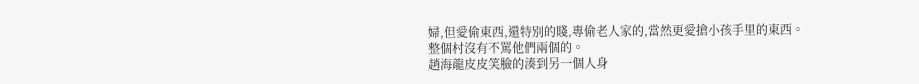婦,但愛偷東西,還特別的賤,專偷老人家的,當然更愛搶小孩手里的東西。
整個村沒有不罵他們兩個的。
趙海龍皮皮笑臉的湊到另一個人身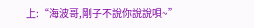上:“海波哥,剛子不說你說說唄~”